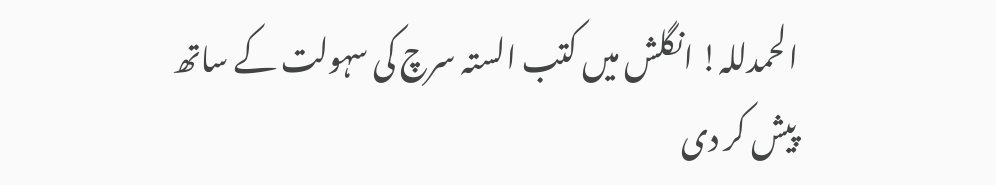الحمدللہ! انگلش میں کتب الستہ سرچ کی سہولت کے ساتھ پیش کر دی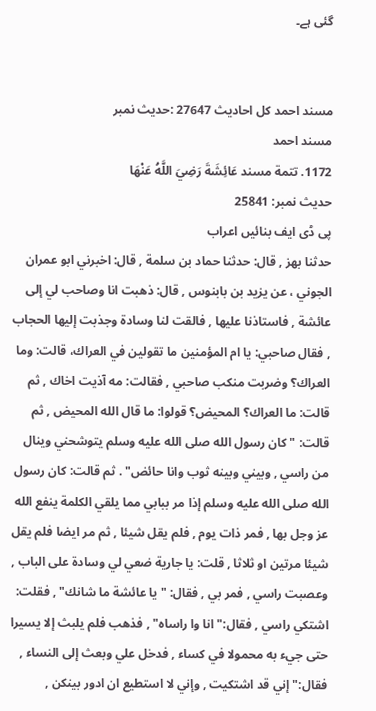گئی ہے۔


مسند احمد کل احادیث 27647 :حدیث نمبر
مسند احمد
1172. تتمة مسند عَائِشَةَ رَضِيَ اللَّهُ عَنْهَا
حدیث نمبر: 25841
پی ڈی ایف بنائیں اعراب
حدثنا بهز , قال: حدثنا حماد بن سلمة , قال: اخبرني ابو عمران الجوني ، عن يزيد بن بابنوس , قال: ذهبت انا وصاحب لي إلى عائشة , فاستاذنا عليها , فالقت لنا وسادة وجذبت إليها الحجاب , فقال صاحبي: يا ام المؤمنين ما تقولين في العراك، قالت: وما العراك؟ وضربت منكب صاحبي , فقالت: مه آذيت اخاك , ثم قالت: ما العراك؟ المحيض؟ قولوا: ما قال الله المحيض , ثم قالت: " كان رسول الله صلى الله عليه وسلم يتوشحني وينال من راسي , وبيني وبينه ثوب وانا حائض" . ثم قالت: كان رسول الله صلى الله عليه وسلم إذا مر ببابي مما يلقي الكلمة ينفع الله عز وجل بها , فمر ذات يوم , فلم يقل شيئا , ثم مر ايضا فلم يقل شيئا مرتين او ثلاثا , قلت: يا جارية ضعي لي وسادة على الباب , وعصبت راسي , فمر بي , فقال: " يا عائشة ما شانك" , فقلت: اشتكي راسي , فقال:" انا وا راساه" , فذهب فلم يلبث إلا يسيرا حتى جيء به محمولا في كساء , فدخل علي وبعث إلى النساء , فقال:" إني قد اشتكيت , وإني لا استطيع ان ادور بينكن ,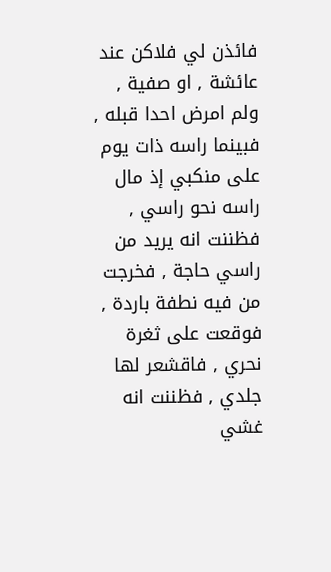فائذن لي فلاكن عند عائشة , او صفية , ولم امرض احدا قبله , فبينما راسه ذات يوم على منكبي إذ مال راسه نحو راسي , فظننت انه يريد من راسي حاجة , فخرجت من فيه نطفة باردة , فوقعت على ثغرة نحري , فاقشعر لها جلدي , فظننت انه غشي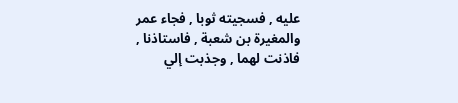عليه , فسجيته ثوبا , فجاء عمر والمغيرة بن شعبة , فاستاذنا , فاذنت لهما , وجذبت إلي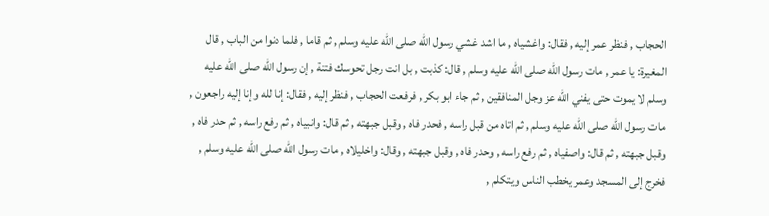الحجاب , فنظر عمر إليه , فقال: واغشياه , ما اشد غشي رسول الله صلى الله عليه وسلم , ثم قاما , فلما دنوا من الباب , قال المغيرة: يا عمر , مات رسول الله صلى الله عليه وسلم , قال: كذبت , بل انت رجل تحوسك فتنة , إن رسول الله صلى الله عليه وسلم لا يموت حتى يفني الله عز وجل المنافقين , ثم جاء ابو بكر , فرفعت الحجاب , فنظر إليه , فقال: إنا لله وإنا إليه راجعون , مات رسول الله صلى الله عليه وسلم , ثم اتاه من قبل راسه , فحدر فاه , وقبل جبهته , ثم قال: وانبياه , ثم رفع راسه , ثم حدر فاه , وقبل جبهته , ثم قال: واصفياه , ثم رفع راسه , وحدر فاه , وقبل جبهته , وقال: واخليلاه , مات رسول الله صلى الله عليه وسلم , فخرج إلى المسجد وعمر يخطب الناس ويتكلم ,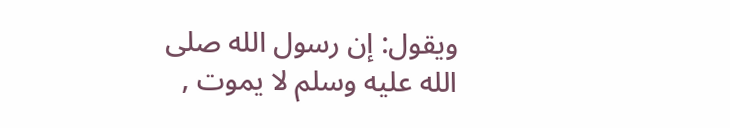ويقول: إن رسول الله صلى الله عليه وسلم لا يموت ,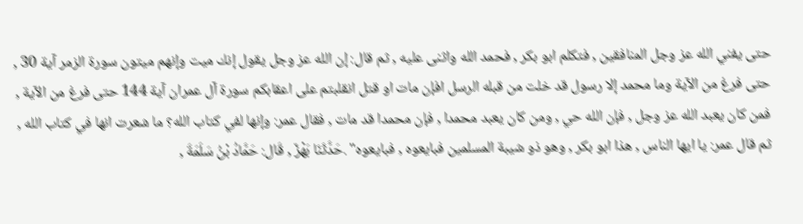حتى يفني الله عز وجل المنافقين , فتكلم ابو بكر , فحمد الله واثنى عليه , ثم قال: إن الله عز وجل يقول إنك ميت وإنهم ميتون سورة الزمر آية 30 , حتى فرغ من الآية وما محمد إلا رسول قد خلت من قبله الرسل افإن مات او قتل انقلبتم على اعقابكم سورة آل عمران آية 144 حتى فرغ من الآية , فمن كان يعبد الله عز وجل , فإن الله حي , ومن كان يعبد محمدا , فإن محمدا قد مات , فقال عمر: وإنها لفي كتاب الله؟ ما شعرت انها في كتاب الله , ثم قال عمر: يا ايها الناس , هذا ابو بكر , وهو ذو شيبة المسلمين فبايعوه , فبايعوه" .حَدَّثَنَا بَهْزٌ , قَال: حَمَّادُ بْنُ سَلَمَةَ ,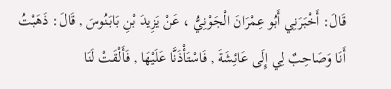قَالَ: أَخْبَرَنِي أَبُو عِمْرَانَ الْجَوْنِيُّ ، عَنْ يَزِيدَ بْنِ بَابَنُوسَ , قَالَ: ذَهَبْتُ أَنَا وَصَاحِبٌ لِي إِلَى عَائِشَةَ , فَاسْتَأْذَنَّا عَلَيْهَا , فَأَلْقَتْ لَنَا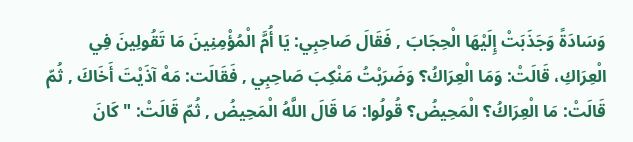وَسَادَةً وَجَذَبَتْ إِلَيْهَا الْحِجَابَ , فَقَالَ صَاحِبِي: يَا أُمَّ الْمُؤْمِنِينَ مَا تَقُولِينَ فِي الْعِرَاكِ، قَالَتْ: وَمَا الْعِرَاكُ؟ وَضَرَبْتُ مَنْكِبَ صَاحِبِي , فَقَالَت: مَهْ آذَيْتَ أَخَاكَ , ثُمّ قَالَتْ: مَا الْعِرَاكُ؟ الْمَحِيضُ؟ قُولُوا: مَا قَالَ اللَّهُ الْمَحِيضُ , ثُمّ قَالَتْ: " كَانَ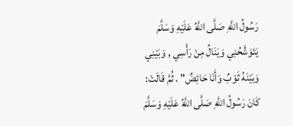رَسُولُ اللَّهِ صَلَّى اللَّهُ عَلَيْهِ وَسَلَّمَ يَتَوَشَّحُنِي وَيَنَالُ مِنْ رَأْسِي , وَبَيْنِي وَبَيْنَهُ ثَوْبٌ وَأَنَا حَائِضٌ" . ثُمَّ قَالَتْ: كَانَ رَسُولُ اللَّهِ صَلَّى اللَّهُ عَلَيْهِ وَسَلَّمَ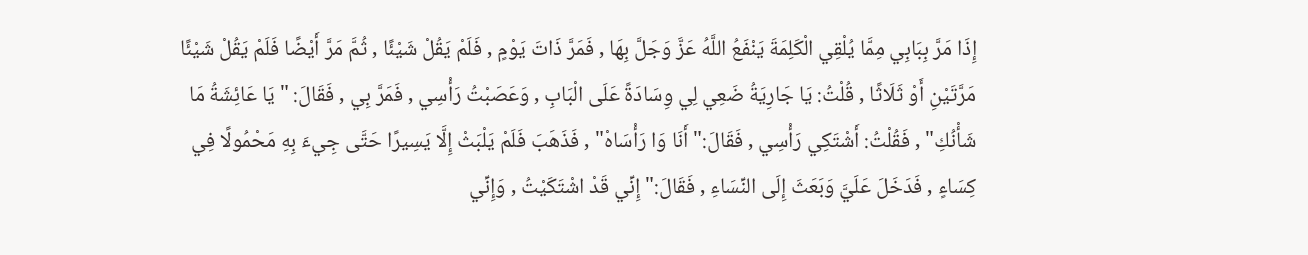إِذَا مَرَّ بِبَابِي مِمَّا يُلْقِي الْكَلِمَةَ يَنْفَعُ اللَّهُ عَزَّ وَجَلَّ بِهَا , فَمَرَّ ذَاتَ يَوْمٍ , فَلَمْ يَقُلْ شَيْئًا , ثُمَّ مَرَّ أَيْضًا فَلَمْ يَقُلْ شَيْئًا مَرَّتَيْنِ أَوْ ثَلَاثًا , قُلْتُ: يَا جَارِيَةُ ضَعِي لِي وِسَادَةً عَلَى الْبَابِ , وَعَصَبْتُ رَأْسِي , فَمَرَّ بِي , فَقَالَ: " يَا عَائِشَةُ مَا شَأْنُكِ" , فَقُلْتُ: أَشْتَكِي رَأْسِي , فَقَالَ:" أَنَا وَا رَأْسَاهْ" , فَذَهَبَ فَلَمْ يَلْبَثْ إِلَّا يَسِيرًا حَتَّى جِيءَ بِهِ مَحْمُولًا فِي كِسَاءٍ , فَدَخَلَ عَلَيَّ وَبَعَثَ إِلَى النِّسَاءِ , فَقَالَ:" إِنِّي قَدْ اشْتَكَيْتُ , وَإِنِّي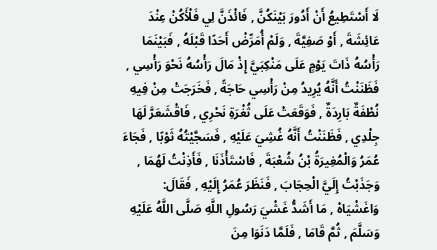لَا أَسْتَطِيعُ أَنْ أَدُورَ بَيْنَكُنَّ , فَائْذَنَّ لِي فَلْأَكُنْ عِنْدَ عَائِشَةَ , أَوْ صَفِيَّةَ , وَلَمْ أُمَرِّضْ أَحَدًا قَبْلَهُ , فَبَيْنَمَا رَأْسُهُ ذَاتَ يَوْمٍ عَلَى مَنْكِبَيَّ إِذْ مَالَ رَأْسُهُ نَحْوَ رَأْسِي , فَظَنَنْتُ أَنَّهُ يُرِيدُ مِنْ رَأْسِي حَاجَةً , فَخَرَجَتْ مِنْ فِيهِ نُطْفَةٌ بَارِدَةٌ , فَوَقَعَتْ عَلَى ثُغْرَةِ نَحْرِي , فَاقْشَعَرَّ لَهَا جِلْدِي , فَظَنَنْتُ أَنَّهُ غُشِيَ عَلَيْهِ , فَسَجَّيْتُهُ ثَوْبًا , فَجَاءَ عُمَرُ وَالْمُغِيرَةُ بْنُ شُعْبَةَ , فَاسْتَأْذَنَا , فَأَذِنْتُ لَهُمَا , وَجَذَبْتُ إِلَيَّ الْحِجَابَ , فَنَظَرَ عُمَرُ إِلَيْهِ , فَقَالَ: وَاغَشْيَاهْ , مَا أَشَدُّ غَشْيَ رَسُولِ اللَّهِ صَلَّى اللَّهُ عَلَيْهِ وَسَلَّمَ , ثُمَّ قَامَا , فَلَمَّا دَنَوَا مِنَ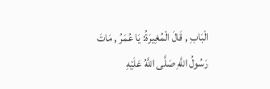الْبَابِ , قَالَ الْمُغِيرَةُ: يَا عُمَرُ , مَاتَ رَسُولُ اللَّهِ صَلَّى اللَّهُ عَلَيْهِ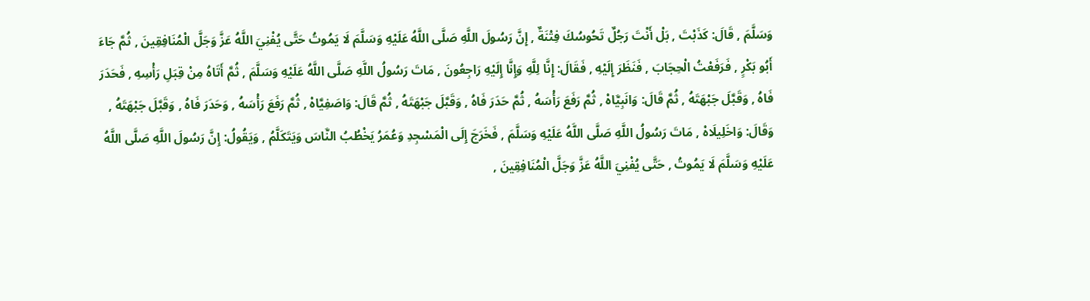وَسَلَّمَ , قَالَ: كَذَبْتَ , بَلْ أَنْتَ رَجُلٌ تَحُوسُكَ فِتْنَةٌ , إِنَّ رَسُولَ اللَّهِ صَلَّى اللَّهُ عَلَيْهِ وَسَلَّمَ لَا يَمُوتُ حَتَّى يُفْنِيَ اللَّهُ عَزَّ وَجَلَّ الْمُنَافِقِينَ , ثُمَّ جَاءَ أَبُو بَكْرٍ , فَرَفَعْتُ الْحِجَابَ , فَنَظَرَ إِلَيْهِ , فَقَالَ: إِنَّا لِلَّهِ وَإِنَّا إِلَيْهِ رَاجِعُونَ , مَاتَ رَسُولُ اللَّهِ صَلَّى اللَّهُ عَلَيْهِ وَسَلَّمَ , ثُمَّ أَتَاهُ مِنْ قِبَلِ رَأْسِهِ , فَحَدَرَ فَاهُ , وَقَبَّلَ جَبْهَتَهُ , ثُمَّ قَالَ: وَانَبِيَّاهْ , ثُمَّ رَفَعَ رَأْسَهُ , ثُمَّ حَدَرَ فَاهُ , وَقَبَّلَ جَبْهَتَهُ , ثُمَّ قَالَ: وَاصَفِيَّاهْ , ثُمَّ رَفَعَ رَأْسَهُ , وَحَدَرَ فَاهُ , وَقَبَّلَ جَبْهَتَهُ , وَقَالَ: وَاخَلِيلَاهْ , مَاتَ رَسُولُ اللَّهِ صَلَّى اللَّهُ عَلَيْهِ وَسَلَّمَ , فَخَرَجَ إِلَى الْمَسْجِدِ وَعُمَرُ يَخْطُبُ النَّاسَ وَيَتَكَلَّمُ , وَيَقُولُ: إِنَّ رَسُولَ اللَّهِ صَلَّى اللَّهُ عَلَيْهِ وَسَلَّمَ لَا يَمُوتُ , حَتَّى يُفْنِيَ اللَّهُ عَزَّ وَجَلَّ الْمُنَافِقِينَ ,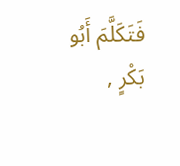فَتَكَلَّمَ أَبُو بَكْرٍ ,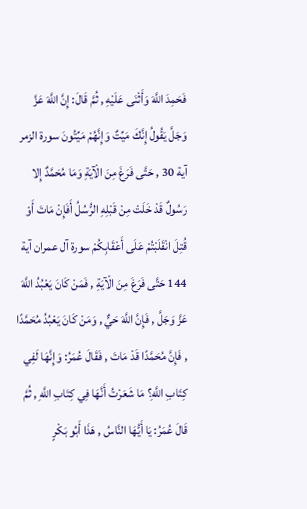فَحَمِدَ اللَّهَ وَأَثْنَى عَلَيْهِ , ثُمَّ قَالَ: إِنَّ اللَّهَ عَزَّ وَجَلَّ يَقُولُ إِنَّكَ مَيِّتٌ وَإِنَّهُمْ مَيِّتُونَ سورة الزمر آية 30 , حَتَّى فَرَغَ مِنَ الْآيَةِ وَمَا مُحَمَّدٌ إِلا رَسُولٌ قَدْ خَلَتْ مِنْ قَبْلِهِ الرُّسُلُ أَفَإِنْ مَاتَ أَوْ قُتِلَ انْقَلَبْتُمْ عَلَى أَعْقَابِكُمْ سورة آل عمران آية 144 حَتَّى فَرَغَ مِنَ الْآيَةِ , فَمَنْ كَانَ يَعْبُدُ اللَّهَ عَزَّ وَجَلَّ , فَإِنَّ اللَّهَ حَيٌّ , وَمَنْ كَانَ يَعْبُدُ مُحَمَّدًا , فَإِنَّ مُحَمَّدًا قَدْ مَاتَ , فَقَالَ عُمَرُ: وَإِنَّهَا لَفِي كِتَابِ اللَّهِ؟ مَا شَعَرْتُ أَنَّهَا فِي كِتَابِ اللَّهِ , ثُمَّ قَالَ عُمَرُ: يَا أَيُّهَا النَّاسُ , هَذَا أَبُو بَكْرٍ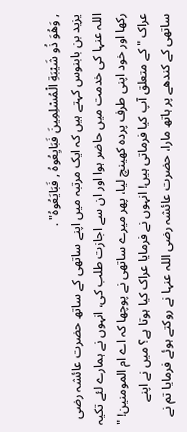, وَهُوَ ذُو شَيْبَةِ الْمُسْلِمِينَ فَبَايِعُوهُ , فَبَايَعُوهُ" .
یزید بن بابنوس کہتے ہیں کہ ایک مرتبہ میں اپنے ساتھی کے ساتھ حضرت عائشہ رضی اللہ عنہا کی خدمت میں حاضر ہوا اور ان سے اجازت طلب کی، انہوں نے ہمارے لئے تکیہ رکھا اور خود اپنی طرف پردہ کھینچ لیا، پھر میرے ساتھی نے پوچھا کہ اے ام المومنین! " عراک " کے متعلق آپ کیا فرماتی ہیں! انہوں نے فرمایا عراک کیا ہوتا ہے؟ میں نے اپنے ساتھی کے کندھے پر ہاتھ مارا، حضرت عائشہ رضی اللہ عنہا نے روکتے ہوئے فرمایا تم نے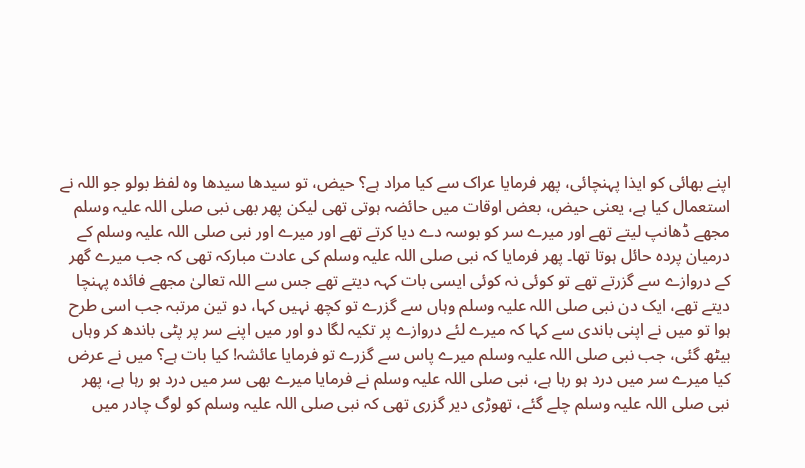اپنے بھائی کو ایذا پہنچائی، پھر فرمایا عراک سے کیا مراد ہے؟ حیض، تو سیدھا سیدھا وہ لفظ بولو جو اللہ نے استعمال کیا ہے، یعنی حیض، بعض اوقات میں حائضہ ہوتی تھی لیکن پھر بھی نبی صلی اللہ علیہ وسلم مجھے ڈھانپ لیتے تھے اور میرے سر کو بوسہ دے دیا کرتے تھے اور میرے اور نبی صلی اللہ علیہ وسلم کے درمیان پردہ حائل ہوتا تھا۔ پھر فرمایا کہ نبی صلی اللہ علیہ وسلم کی عادت مبارکہ تھی کہ جب میرے گھر کے دروازے سے گزرتے تھے تو کوئی نہ کوئی ایسی بات کہہ دیتے تھے جس سے اللہ تعالیٰ مجھے فائدہ پہنچا دیتے تھے، ایک دن نبی صلی اللہ علیہ وسلم وہاں سے گزرے تو کچھ نہیں کہا، دو تین مرتبہ جب اسی طرح ہوا تو میں نے اپنی باندی سے کہا کہ میرے لئے دروازے پر تکیہ لگا دو اور میں اپنے سر پر پٹی باندھ کر وہاں بیٹھ گئی، جب نبی صلی اللہ علیہ وسلم میرے پاس سے گزرے تو فرمایا عائشہ! کیا بات ہے؟ میں نے عرض کیا میرے سر میں درد ہو رہا ہے، نبی صلی اللہ علیہ وسلم نے فرمایا میرے بھی سر میں درد ہو رہا ہے، پھر نبی صلی اللہ علیہ وسلم چلے گئے، تھوڑی دیر گزری تھی کہ نبی صلی اللہ علیہ وسلم کو لوگ چادر میں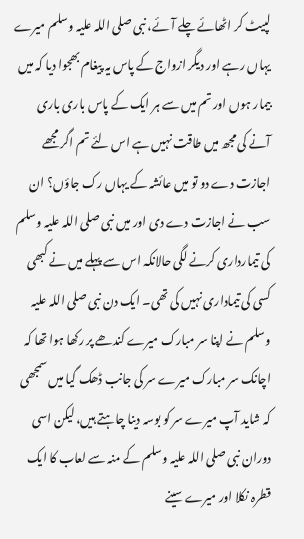لپیٹ کر اٹھائے چلے آئے، نبی صلی اللہ علیہ وسلم میرے یہاں رہے اور دیگر ازواج کے پاس یہ پیغام بھجوا دیا کہ میں بیمار ہوں اور تم میں سے ہر ایک کے پاس باری باری آنے کی مجھ میں طاقت نہیں ہے اس لئے تم اگر مجھے اجازت دے دو تو میں عائشہ کے یہاں رک جاؤں؟ ان سب نے اجازت دے دی اور میں نبی صلی اللہ علیہ وسلم کی تیمارداری کرنے لگی حالانکہ اس سے پہلے میں نے کبھی کسی کی تیماداری نہیں کی تھی۔ ایک دن نبی صلی اللہ علیہ وسلم نے اپنا سر مبارک میرے کندھے پر رکھا ہوا تھا کہ اچانک سر مبارک میرے سر کی جانب ڈھک گیا میں سمجھی کہ شاید آپ میرے سر کو بوسہ دینا چاہتے ہیں، لیکن اسی دوران نبی صلی اللہ علیہ وسلم کے منہ سے لعاب کا ایک قطرہ نکلا اور میرے سینے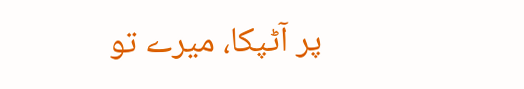پر آٹپکا، میرے تو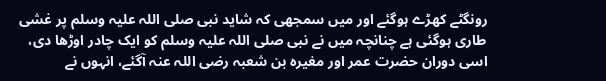رونگٹے کھڑے ہوگئے اور میں سمجھی کہ شاید نبی صلی اللہ علیہ وسلم پر غشی طاری ہوگئی ہے چنانچہ میں نے نبی صلی اللہ علیہ وسلم کو ایک چادر اوڑھا دی، اسی دوران حضرت عمر اور مغیرہ بن شعبہ رضی اللہ عنہ آگئے، انہوں نے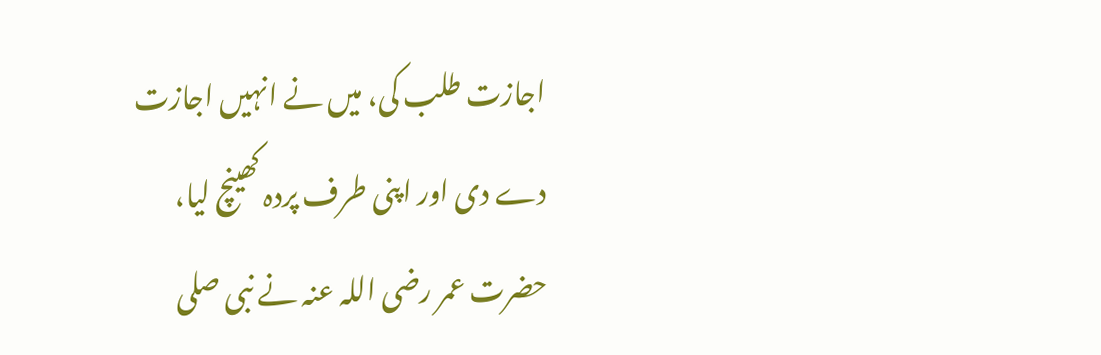اجازت طلب کی، میں نے انہیں اجازت دے دی اور اپنی طرف پردہ کھینچ لیا، حضرت عمر رضی اللہ عنہ نے نبی صلی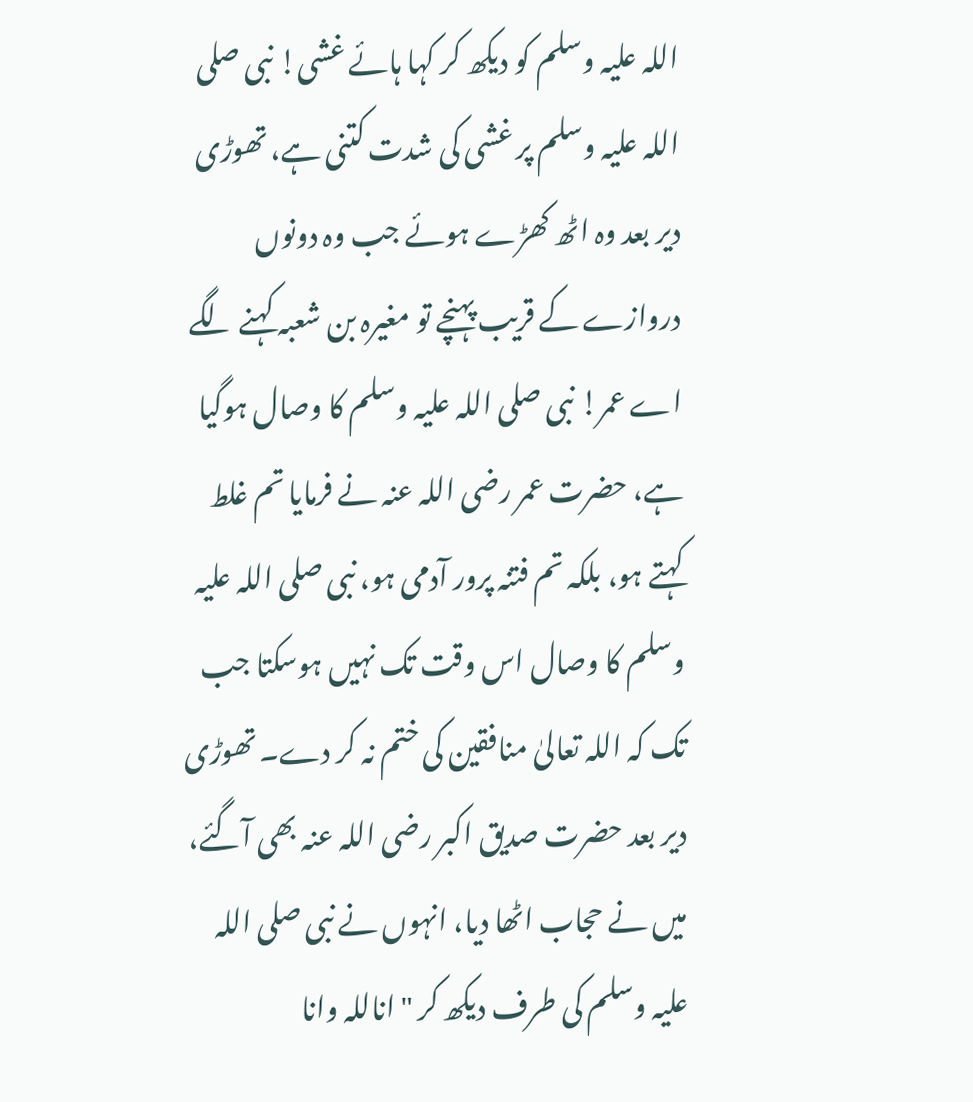اللہ علیہ وسلم کو دیکھ کر کہا ہائے غشی! نبی صلی اللہ علیہ وسلم پر غشی کی شدت کتنی ہے، تھوڑی دیر بعد وہ اٹھ کھڑے ہوئے جب وہ دونوں دروازے کے قریب پہنچے تو مغیرہ بن شعبہ کہنے لگے اے عمر! نبی صلی اللہ علیہ وسلم کا وصال ہوگیا ہے، حضرت عمر رضی اللہ عنہ نے فرمایا تم غلط کہتے ہو، بلکہ تم فتنہ پرور آدمی ہو، نبی صلی اللہ علیہ وسلم کا وصال اس وقت تک نہیں ہوسکتا جب تک کہ اللہ تعالیٰ منافقین کی ختم نہ کر دے۔ تھوڑی دیر بعد حضرت صدیق اکبر رضی اللہ عنہ بھی آگئے، میں نے حجاب اٹھا دیا، انہوں نے نبی صلی اللہ علیہ وسلم کی طرف دیکھ کر " اناللہ وانا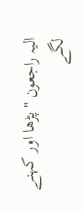الیہ راجعون " پڑھا اور کہنے لگے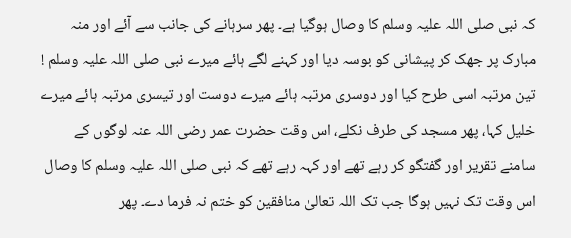کہ نبی صلی اللہ علیہ وسلم کا وصال ہوگیا ہے۔ پھر سرہانے کی جانب سے آئے اور منہ مبارک پر جھک کر پیشانی کو بوسہ دیا اور کہنے لگے ہائے میرے نبی صلی اللہ علیہ وسلم ! تین مرتبہ اسی طرح کیا اور دوسری مرتبہ ہائے میرے دوست اور تیسری مرتبہ ہائے میرے خلیل کہا، پھر مسجد کی طرف نکلے، اس وقت حضرت عمر رضی اللہ عنہ لوگوں کے سامنے تقریر اور گفتگو کر رہے تھے اور کہہ رہے تھے کہ نبی صلی اللہ علیہ وسلم کا وصال اس وقت تک نہیں ہوگا جب تک اللہ تعالیٰ منافقین کو ختم نہ فرما دے۔ پھر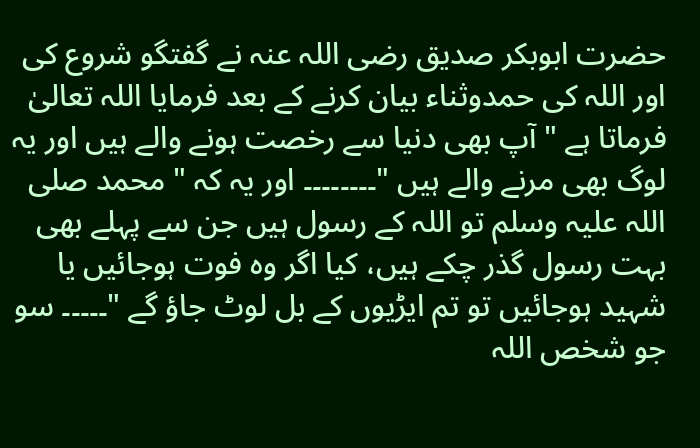حضرت ابوبکر صدیق رضی اللہ عنہ نے گفتگو شروع کی اور اللہ کی حمدوثناء بیان کرنے کے بعد فرمایا اللہ تعالیٰ فرماتا ہے " آپ بھی دنیا سے رخصت ہونے والے ہیں اور یہ لوگ بھی مرنے والے ہیں "۔۔۔۔۔۔۔۔ اور یہ کہ " محمد صلی اللہ علیہ وسلم تو اللہ کے رسول ہیں جن سے پہلے بھی بہت رسول گذر چکے ہیں، کیا اگر وہ فوت ہوجائیں یا شہید ہوجائیں تو تم ایڑیوں کے بل لوٹ جاؤ گے "۔۔۔۔۔ سو جو شخص اللہ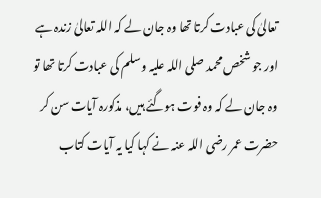تعالیٰ کی عبادت کرتا تھا وہ جان لے کہ اللہ تعالیٰ زندہ ہے اور جو شخص محمد صلی اللہ علیہ وسلم کی عبادت کرتا تھا تو وہ جان لے کہ وہ فوت ہوگئے ہیں، مذکورہ آیات سن کر حضرت عمر رضی اللہ عنہ نے کہا کیا یہ آیات کتاب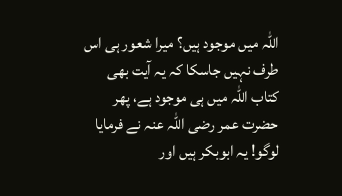اللہ میں موجود ہیں؟ میرا شعور ہی اس طرف نہیں جاسکا کہ یہ آیت بھی کتاب اللہ میں ہی موجود ہے، پھر حضرت عمر رضی اللہ عنہ نے فرمایا لوگو! یہ ابوبکر ہیں اور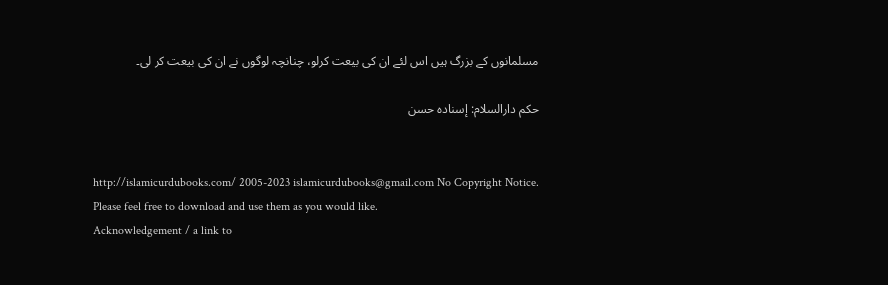مسلمانوں کے بزرگ ہیں اس لئے ان کی بیعت کرلو، چنانچہ لوگوں نے ان کی بیعت کر لی۔

حكم دارالسلام: إسناده حسن


http://islamicurdubooks.com/ 2005-2023 islamicurdubooks@gmail.com No Copyright Notice.
Please feel free to download and use them as you would like.
Acknowledgement / a link to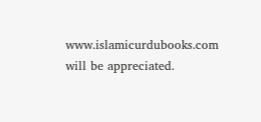www.islamicurdubooks.com will be appreciated.